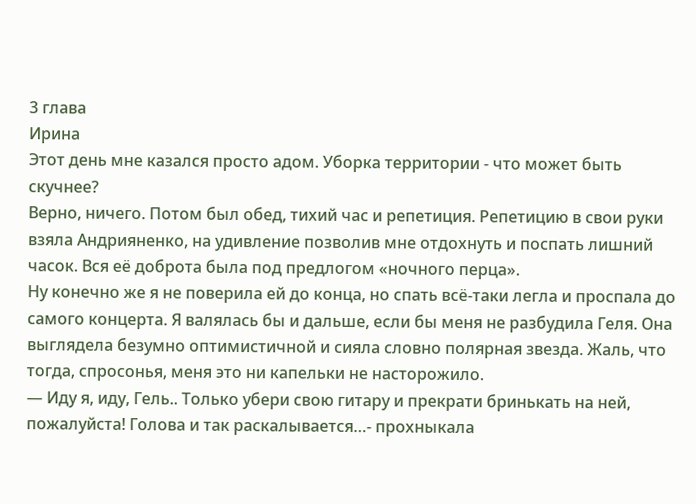3 глава
Ирина
Этот день мне казался просто адом. Уборка территории - что может быть скучнее?
Верно, ничего. Потом был обед, тихий час и репетиция. Репетицию в свои руки взяла Андрияненко, на удивление позволив мне отдохнуть и поспать лишний часок. Вся её доброта была под предлогом «ночного перца».
Ну конечно же я не поверила ей до конца, но спать всё-таки легла и проспала до самого концерта. Я валялась бы и дальше, если бы меня не разбудила Геля. Она выглядела безумно оптимистичной и сияла словно полярная звезда. Жаль, что тогда, спросонья, меня это ни капельки не насторожило.
— Иду я, иду, Гель.. Только убери свою гитару и прекрати бринькать на ней, пожалуйста! Голова и так раскалывается…- прохныкала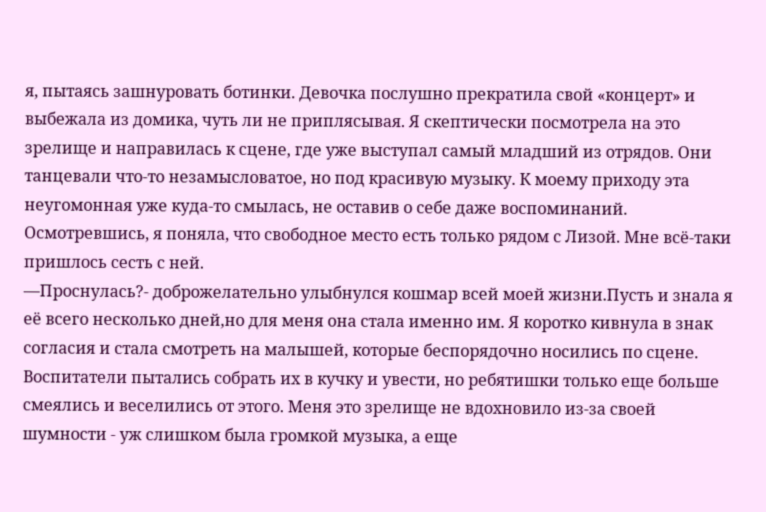я, пытаясь зашнуровать ботинки. Девочка послушно прекратила свой «концерт» и выбежала из домика, чуть ли не приплясывая. Я скептически посмотрела на это зрелище и направилась к сцене, где уже выступал самый младший из отрядов. Они танцевали что-то незамысловатое, но под красивую музыку. К моему приходу эта неугомонная уже куда-то смылась, не оставив о себе даже воспоминаний. Осмотревшись, я поняла, что свободное место есть только рядом с Лизой. Мне всё-таки пришлось сесть с ней.
—Проснулась?- доброжелательно улыбнулся кошмар всей моей жизни.Пусть и знала я её всего несколько дней,но для меня она стала именно им. Я коротко кивнула в знак согласия и стала смотреть на малышей, которые беспорядочно носились по сцене. Воспитатели пытались собрать их в кучку и увести, но ребятишки только еще больше смеялись и веселились от этого. Меня это зрелище не вдохновило из-за своей шумности - уж слишком была громкой музыка, а еще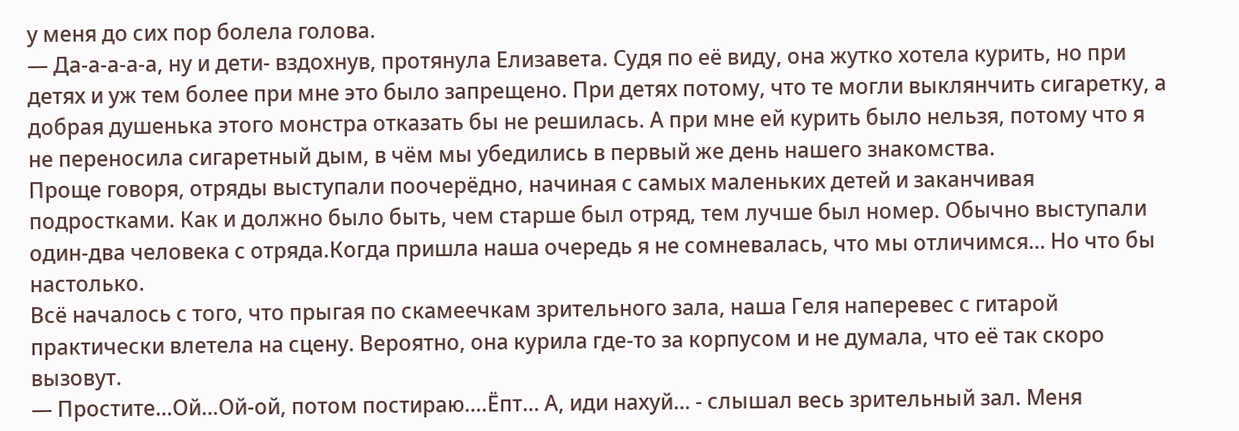у меня до сих пор болела голова.
— Да-а-а-а-а, ну и дети- вздохнув, протянула Елизавета. Судя по её виду, она жутко хотела курить, но при детях и уж тем более при мне это было запрещено. При детях потому, что те могли выклянчить сигаретку, а добрая душенька этого монстра отказать бы не решилась. А при мне ей курить было нельзя, потому что я не переносила сигаретный дым, в чём мы убедились в первый же день нашего знакомства.
Проще говоря, отряды выступали поочерёдно, начиная с самых маленьких детей и заканчивая подростками. Как и должно было быть, чем старше был отряд, тем лучше был номер. Обычно выступали один-два человека с отряда.Когда пришла наша очередь я не сомневалась, что мы отличимся… Но что бы настолько.
Всё началось с того, что прыгая по скамеечкам зрительного зала, наша Геля наперевес с гитарой практически влетела на сцену. Вероятно, она курила где-то за корпусом и не думала, что её так скоро вызовут.
— Простите…Ой…Ой-ой, потом постираю….Ёпт… А, иди нахуй… - слышал весь зрительный зал. Меня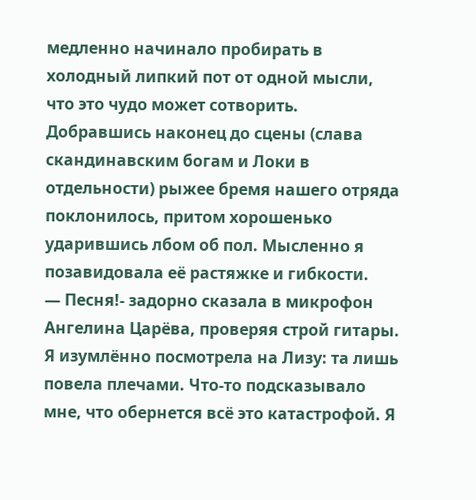медленно начинало пробирать в холодный липкий пот от одной мысли, что это чудо может сотворить. Добравшись наконец до сцены (слава скандинавским богам и Локи в отдельности) рыжее бремя нашего отряда поклонилось, притом хорошенько ударившись лбом об пол. Мысленно я позавидовала её растяжке и гибкости.
— Песня!- задорно сказала в микрофон Ангелина Царёва, проверяя строй гитары. Я изумлённо посмотрела на Лизу: та лишь повела плечами. Что-то подсказывало мне, что обернется всё это катастрофой. Я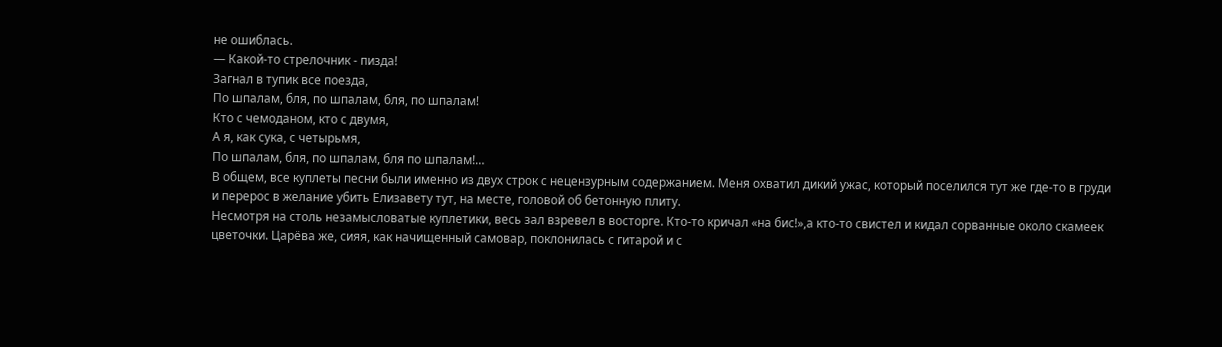не ошиблась.
— Какой-то стрелочник - пизда!
Загнал в тупик все поезда,
По шпалам, бля, по шпалам, бля, по шпалам!
Кто с чемоданом, кто с двумя,
А я, как сука, с четырьмя,
По шпалам, бля, по шпалам, бля по шпалам!…
В общем, все куплеты песни были именно из двух строк с нецензурным содержанием. Меня охватил дикий ужас, который поселился тут же где-то в груди и перерос в желание убить Елизавету тут, на месте, головой об бетонную плиту.
Несмотря на столь незамысловатые куплетики, весь зал взревел в восторге. Кто-то кричал «на бис!»,а кто-то свистел и кидал сорванные около скамеек цветочки. Царёва же, сияя, как начищенный самовар, поклонилась с гитарой и с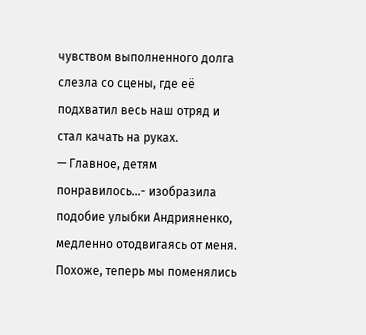чувством выполненного долга слезла со сцены, где её подхватил весь наш отряд и стал качать на руках.
— Главное, детям понравилось…- изобразила подобие улыбки Андрияненко, медленно отодвигаясь от меня. Похоже, теперь мы поменялись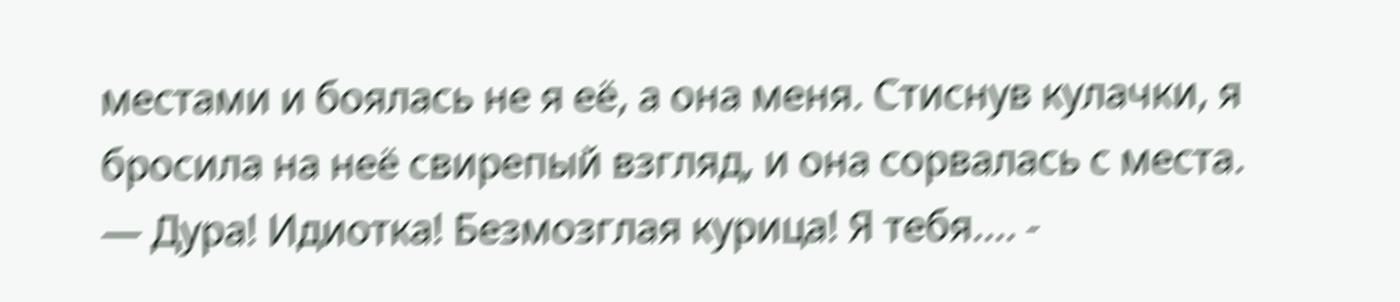местами и боялась не я её, а она меня. Стиснув кулачки, я бросила на неё свирепый взгляд, и она сорвалась с места.
— Дура! Идиотка! Безмозглая курица! Я тебя.... -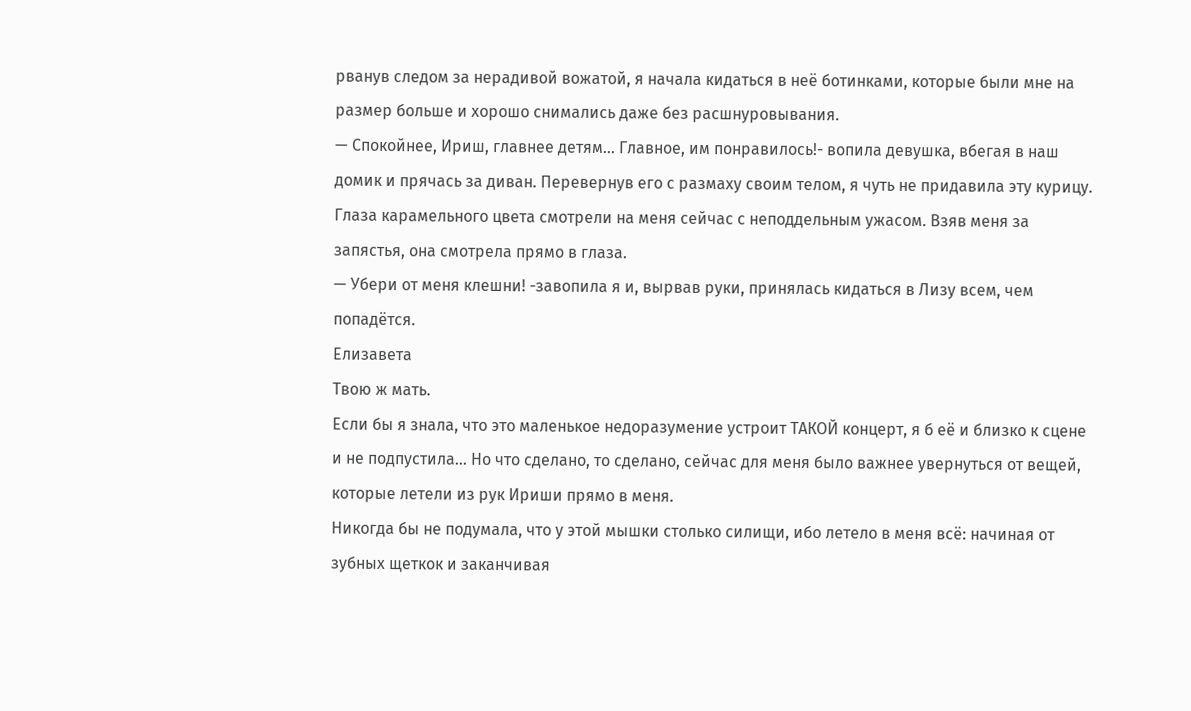рванув следом за нерадивой вожатой, я начала кидаться в неё ботинками, которые были мне на размер больше и хорошо снимались даже без расшнуровывания.
— Спокойнее, Ириш, главнее детям… Главное, им понравилось!- вопила девушка, вбегая в наш домик и прячась за диван. Перевернув его с размаху своим телом, я чуть не придавила эту курицу. Глаза карамельного цвета смотрели на меня сейчас с неподдельным ужасом. Взяв меня за запястья, она смотрела прямо в глаза.
— Убери от меня клешни! -завопила я и, вырвав руки, принялась кидаться в Лизу всем, чем попадётся.
Елизавета
Твою ж мать.
Если бы я знала, что это маленькое недоразумение устроит ТАКОЙ концерт, я б её и близко к сцене и не подпустила… Но что сделано, то сделано, сейчас для меня было важнее увернуться от вещей, которые летели из рук Ириши прямо в меня.
Никогда бы не подумала, что у этой мышки столько силищи, ибо летело в меня всё: начиная от зубных щеткок и заканчивая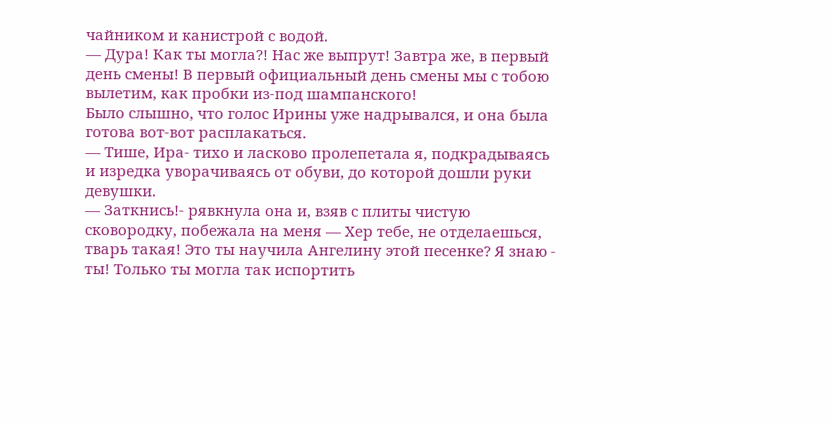чайником и канистрой с водой.
— Дура! Как ты могла?! Нас же выпрут! Завтра же, в первый день смены! В первый официальный день смены мы с тобою вылетим, как пробки из-под шампанского!
Было слышно, что голос Ирины уже надрывался, и она была готова вот-вот расплакаться.
— Тише, Ира- тихо и ласково пролепетала я, подкрадываясь и изредка уворачиваясь от обуви, до которой дошли руки девушки.
— Заткнись!- рявкнула она и, взяв с плиты чистую сковородку, побежала на меня — Хер тебе, не отделаешься, тварь такая! Это ты научила Ангелину этой песенке? Я знаю - ты! Только ты могла так испортить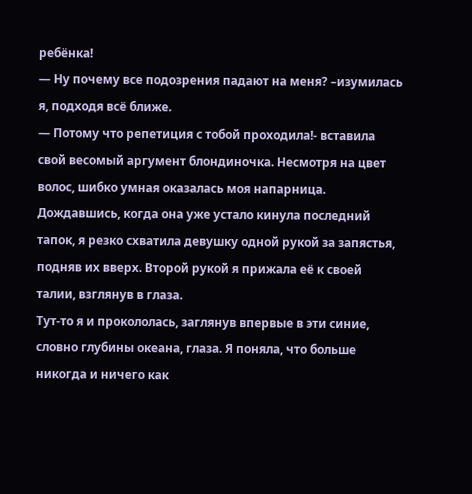ребёнка!
— Ну почему все подозрения падают на меня? –изумилась я, подходя всё ближе.
— Потому что репетиция с тобой проходила!- вставила свой весомый аргумент блондиночка. Несмотря на цвет волос, шибко умная оказалась моя напарница.
Дождавшись, когда она уже устало кинула последний тапок, я резко схватила девушку одной рукой за запястья, подняв их вверх. Второй рукой я прижала её к своей талии, взглянув в глаза.
Тут-то я и прокололась, заглянув впервые в эти синие, словно глубины океана, глаза. Я поняла, что больше никогда и ничего как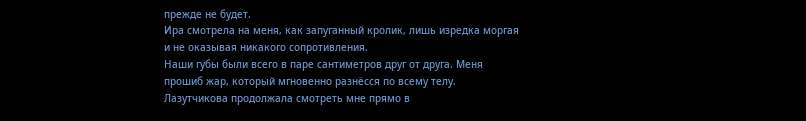прежде не будет.
Ира смотрела на меня, как запуганный кролик, лишь изредка моргая и не оказывая никакого сопротивления.
Наши губы были всего в паре сантиметров друг от друга. Меня прошиб жар, который мгновенно разнёсся по всему телу.
Лазутчикова продолжала смотреть мне прямо в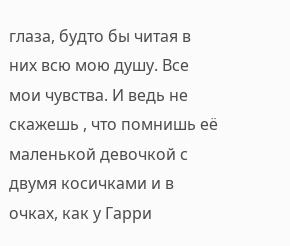глаза, будто бы читая в них всю мою душу. Все мои чувства. И ведь не скажешь , что помнишь её маленькой девочкой с двумя косичками и в очках, как у Гарри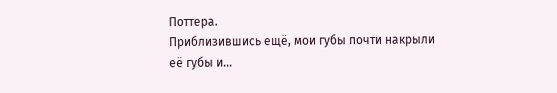Поттера.
Приблизившись ещё, мои губы почти накрыли её губы и…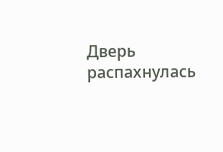Дверь распахнулась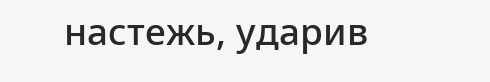настежь, ударив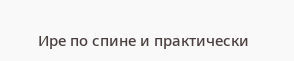Ире по спине и практически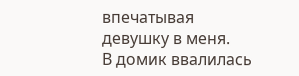впечатывая девушку в меня.
В домик ввалилась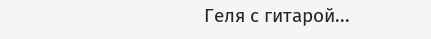Геля с гитарой...